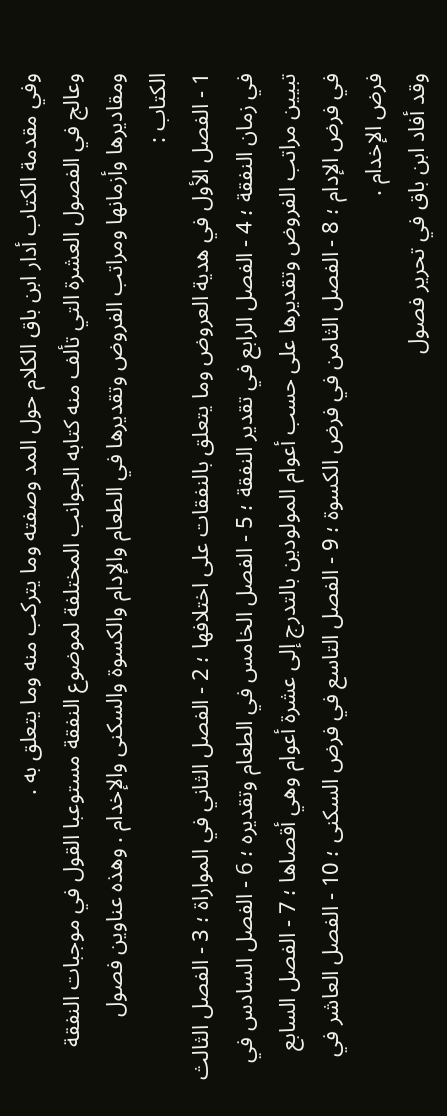وفي مقدمة الكتاب أدار ابن باق الكلام حول المد وصفته وما يتركب منه وما يتعلق به .
وعالج في الفصول العشرة التي تألف منه كتابه الجوانب المختلفة لموضوع النفقة مستوعبا القول في موجبات النفقة ومقاديرها وأزمانها ومراتب الفروض وتقديرها في الطعام والإدام والكسوة والسكنى والإخدام . وهذه عناوين فصول الكتاب :
1 - الفصل الأول في هدية العروض وما يتعلق بالنفقات على اختلافها ؛ 2 - الفصل الثاني في المواراة ؛ 3 - الفصل الثالث في زمان النفقة ؛ 4 - الفصل الرابع في تقدير النفقة ؛ 5 - الفصل الخامس في الطعام وتقديره ؛ 6 - الفصل السادس في تبيين مراتب الفروض وتقديرها على حسب أعوام المولودين بالتدرج إلى عشرة أعوام وهي أقصاها ؛ 7 - الفصل السابع في فرض الإدام ؛ 8 - الفصل الثامن في فرض الكسوة ؛ 9 - الفصل التاسع في فرض السكنى ؛ 10 - الفصل العاشر في فرض الإخدام .
وقد أفاد ابن باق في تحرير فصول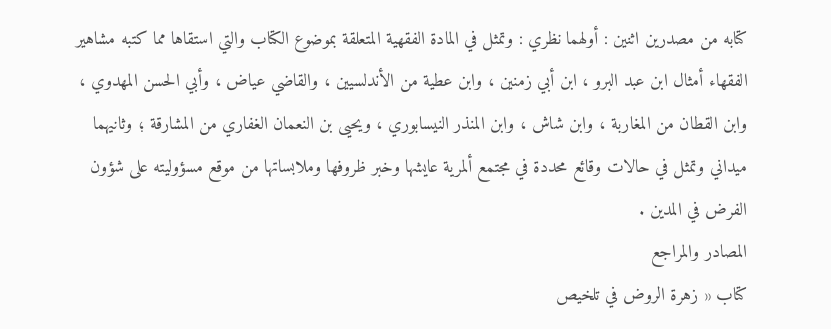كتابه من مصدرين اثنين : أولهما نظري : وتمثل في المادة الفقهية المتعلقة بموضوع الكتاب والتي استقاها مما كتبه مشاهير الفقهاء أمثال ابن عبد البرو ، ابن أبي زمنين ، وابن عطية من الأندلسيين ، والقاضي عياض ، وأبي الحسن المهدوي ، وابن القطان من المغاربة ، وابن شاش ، وابن المنذر النيسابوري ، ويحيى بن النعمان الغفاري من المشارقة ؛ وثانيهما ميداني وتمثل في حالات وقائع محددة في مجتمع ألمرية عايشها وخبر ظروفها وملابساتها من موقع مسؤوليته على شؤون الفرض في المدين .
المصادر والمراجع
كتاب « زهرة الروض في تلخيص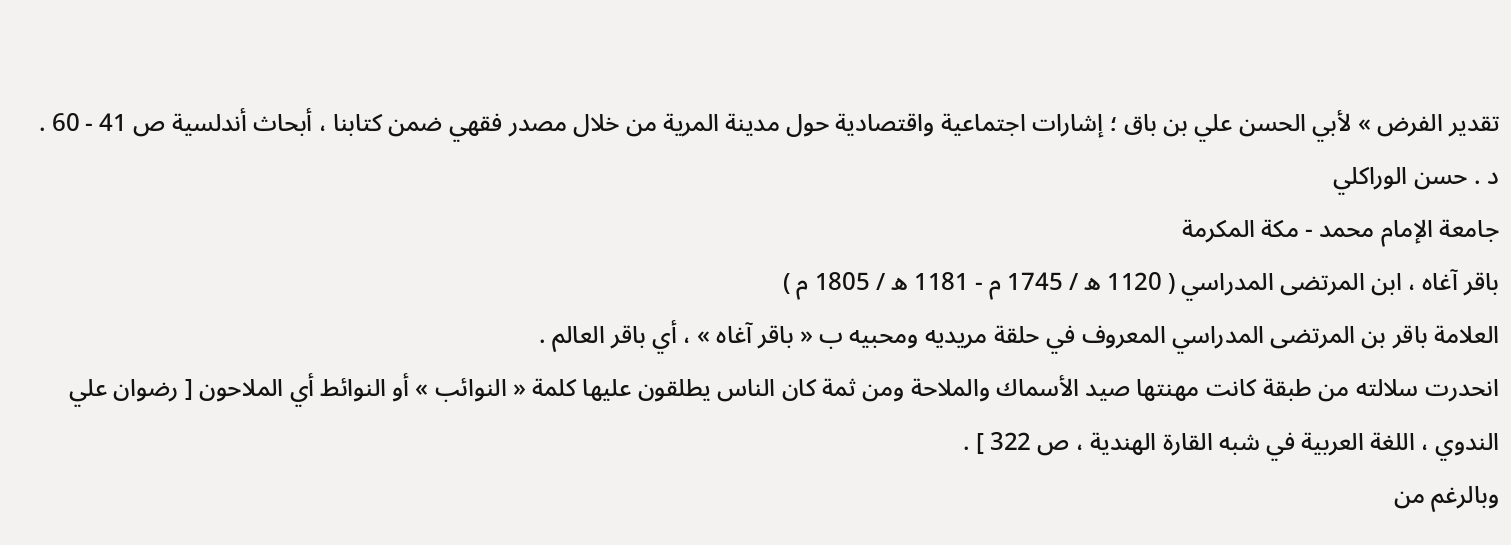تقدير الفرض » لأبي الحسن علي بن باق ؛ إشارات اجتماعية واقتصادية حول مدينة المرية من خلال مصدر فقهي ضمن كتابنا ، أبحاث أندلسية ص 41 - 60 .
د . حسن الوراكلي
جامعة الإمام محمد - مكة المكرمة
باقر آغاه ، ابن المرتضى المدراسي ( 1120 ه / 1745 م - 1181 ه / 1805 م )
العلامة باقر بن المرتضى المدراسي المعروف في حلقة مريديه ومحبيه ب « باقر آغاه » ، أي باقر العالم .
انحدرت سلالته من طبقة كانت مهنتها صيد الأسماك والملاحة ومن ثمة كان الناس يطلقون عليها كلمة « النوائب » أو النوائط أي الملاحون [ رضوان علي الندوي ، اللغة العربية في شبه القارة الهندية ، ص 322 ] .
وبالرغم من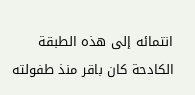انتمائه إلى هذه الطبقة الكادحة كان باقر منذ طفولته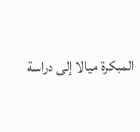المبكرة ميالا إلى دراسة